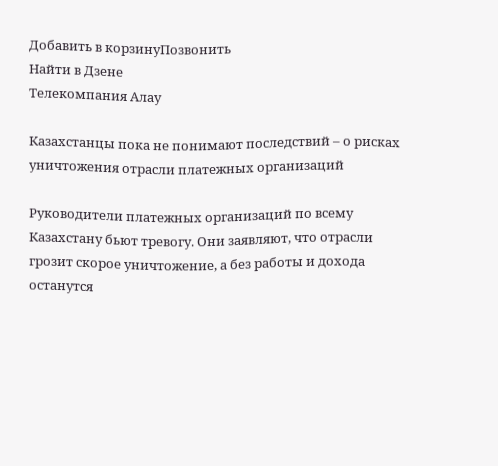Добавить в корзинуПозвонить
Найти в Дзене
Телекомпания Алау

Казахстанцы пока не понимают последствий – о рисках уничтожения отрасли платежных организаций

Руководители платежных организаций по всему Казахстану бьют тревогу. Они заявляют, что отрасли грозит скорое уничтожение, а без работы и дохода останутся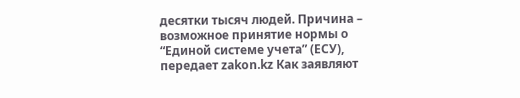десятки тысяч людей. Причина – возможное принятие нормы о “Единой системе учета” (ЕСУ), передает zakon.kz Как заявляют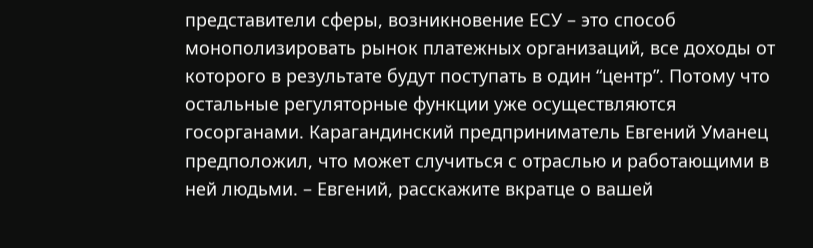представители сферы, возникновение ЕСУ – это способ монополизировать рынок платежных организаций, все доходы от которого в результате будут поступать в один “центр”. Потому что остальные регуляторные функции уже осуществляются госорганами. Карагандинский предприниматель Евгений Уманец предположил, что может случиться с отраслью и работающими в ней людьми. – Евгений, расскажите вкратце о вашей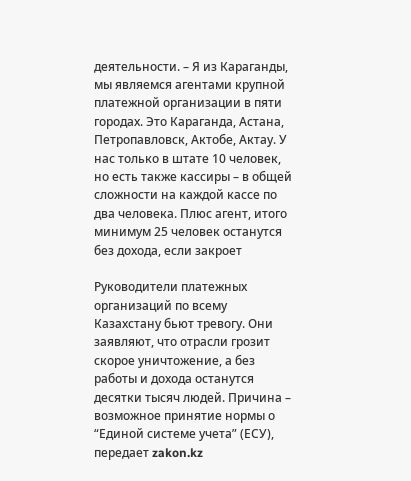деятельности. – Я из Караганды, мы являемся агентами крупной платежной организации в пяти городах. Это Караганда, Астана, Петропавловск, Актобе, Актау. У нас только в штате 10 человек, но есть также кассиры – в общей сложности на каждой кассе по два человека. Плюс агент, итого минимум 25 человек останутся без дохода, если закроет

Руководители платежных организаций по всему Казахстану бьют тревогу. Они заявляют, что отрасли грозит скорое уничтожение, а без работы и дохода останутся десятки тысяч людей. Причина – возможное принятие нормы о “Единой системе учета” (ЕСУ), передает zakon.kz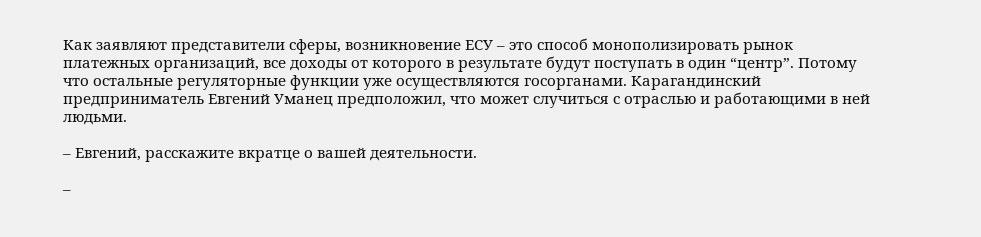Как заявляют представители сферы, возникновение ЕСУ – это способ монополизировать рынок платежных организаций, все доходы от которого в результате будут поступать в один “центр”. Потому что остальные регуляторные функции уже осуществляются госорганами. Карагандинский предприниматель Евгений Уманец предположил, что может случиться с отраслью и работающими в ней людьми.

– Евгений, расскажите вкратце о вашей деятельности.

–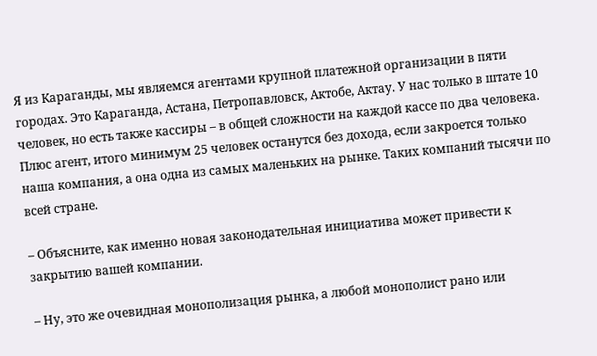Я из Караганды, мы являемся агентами крупной платежной организации в пяти городах. Это Караганда, Астана, Петропавловск, Актобе, Актау. У нас только в штате 10 человек, но есть также кассиры – в общей сложности на каждой кассе по два человека. Плюс агент, итого минимум 25 человек останутся без дохода, если закроется только наша компания, а она одна из самых маленьких на рынке. Таких компаний тысячи по всей стране.

– Объясните, как именно новая законодательная инициатива может привести к закрытию вашей компании.

– Ну, это же очевидная монополизация рынка, а любой монополист рано или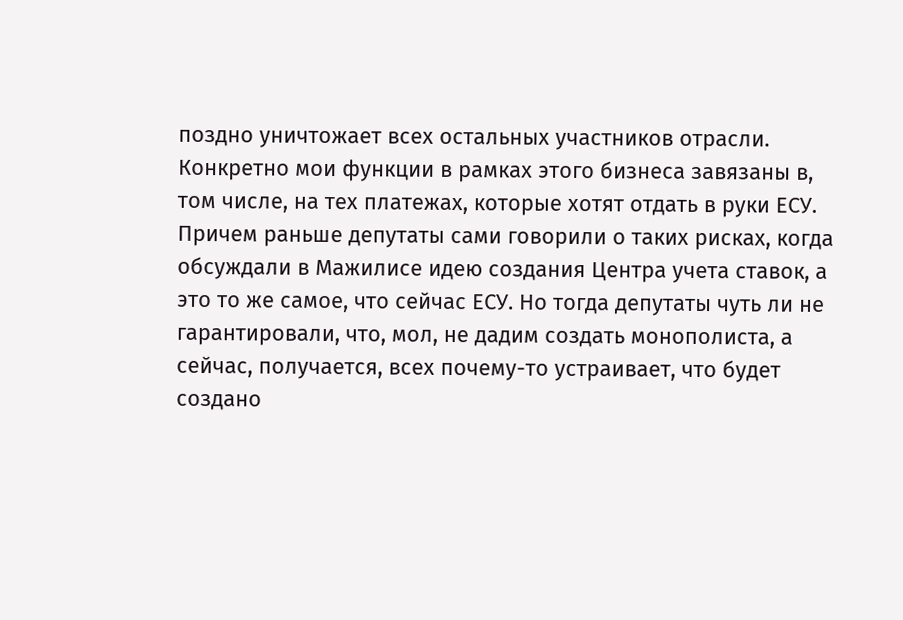поздно уничтожает всех остальных участников отрасли. Конкретно мои функции в рамках этого бизнеса завязаны в, том числе, на тех платежах, которые хотят отдать в руки ЕСУ. Причем раньше депутаты сами говорили о таких рисках, когда обсуждали в Мажилисе идею создания Центра учета ставок, а это то же самое, что сейчас ЕСУ. Но тогда депутаты чуть ли не гарантировали, что, мол, не дадим создать монополиста, а сейчас, получается, всех почему-то устраивает, что будет создано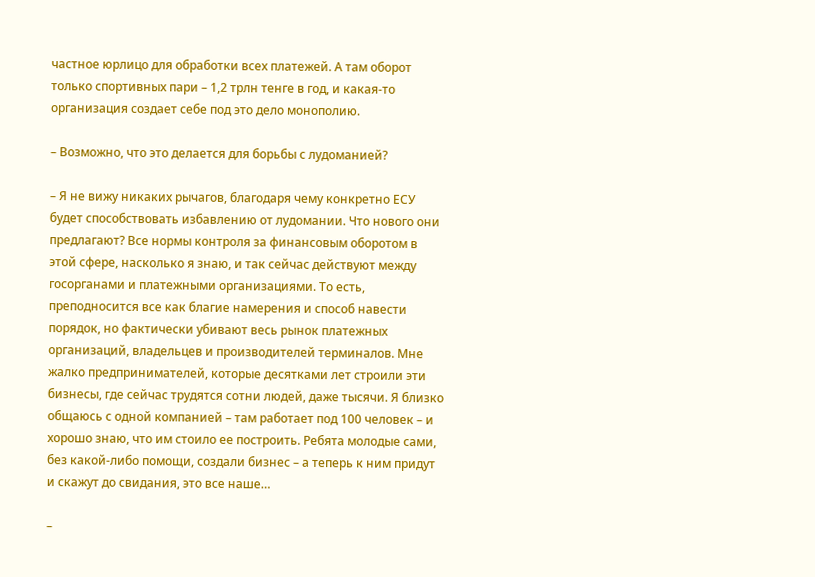частное юрлицо для обработки всех платежей. А там оборот только спортивных пари – 1,2 трлн тенге в год, и какая-то организация создает себе под это дело монополию.

– Возможно, что это делается для борьбы с лудоманией?

– Я не вижу никаких рычагов, благодаря чему конкретно ЕСУ будет способствовать избавлению от лудомании. Что нового они предлагают? Все нормы контроля за финансовым оборотом в этой сфере, насколько я знаю, и так сейчас действуют между госорганами и платежными организациями. То есть, преподносится все как благие намерения и способ навести порядок, но фактически убивают весь рынок платежных организаций, владельцев и производителей терминалов. Мне жалко предпринимателей, которые десятками лет строили эти бизнесы, где сейчас трудятся сотни людей, даже тысячи. Я близко общаюсь с одной компанией – там работает под 100 человек – и хорошо знаю, что им стоило ее построить. Ребята молодые сами, без какой-либо помощи, создали бизнес – а теперь к ним придут и скажут до свидания, это все наше…

–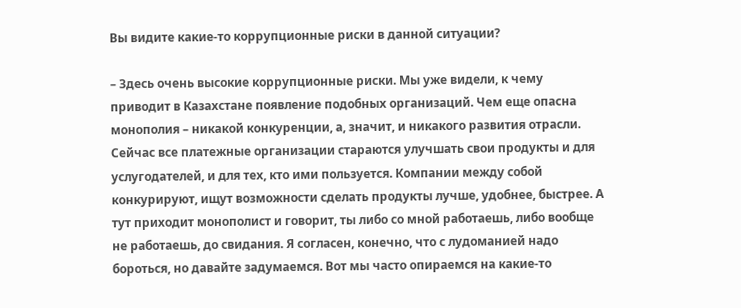Вы видите какие-то коррупционные риски в данной ситуации?

– Здесь очень высокие коррупционные риски. Мы уже видели, к чему приводит в Казахстане появление подобных организаций. Чем еще опасна монополия – никакой конкуренции, а, значит, и никакого развития отрасли. Сейчас все платежные организации стараются улучшать свои продукты и для услугодателей, и для тех, кто ими пользуется. Компании между собой конкурируют, ищут возможности сделать продукты лучше, удобнее, быстрее. А тут приходит монополист и говорит, ты либо со мной работаешь, либо вообще не работаешь, до свидания. Я согласен, конечно, что с лудоманией надо бороться, но давайте задумаемся. Вот мы часто опираемся на какие-то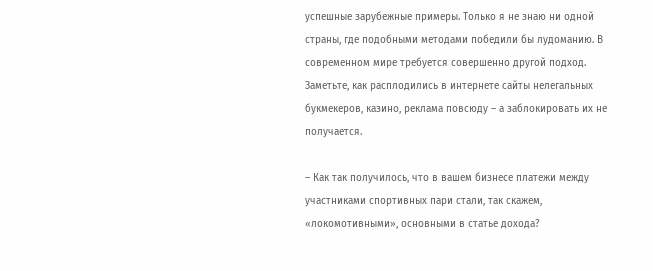успешные зарубежные примеры. Только я не знаю ни одной страны, где подобными методами победили бы лудоманию. В современном мире требуется совершенно другой подход. Заметьте, как расплодились в интернете сайты нелегальных букмекеров, казино, реклама повсюду – а заблокировать их не получается.

– Как так получилось, что в вашем бизнесе платежи между участниками спортивных пари стали, так скажем, «локомотивными», основными в статье дохода?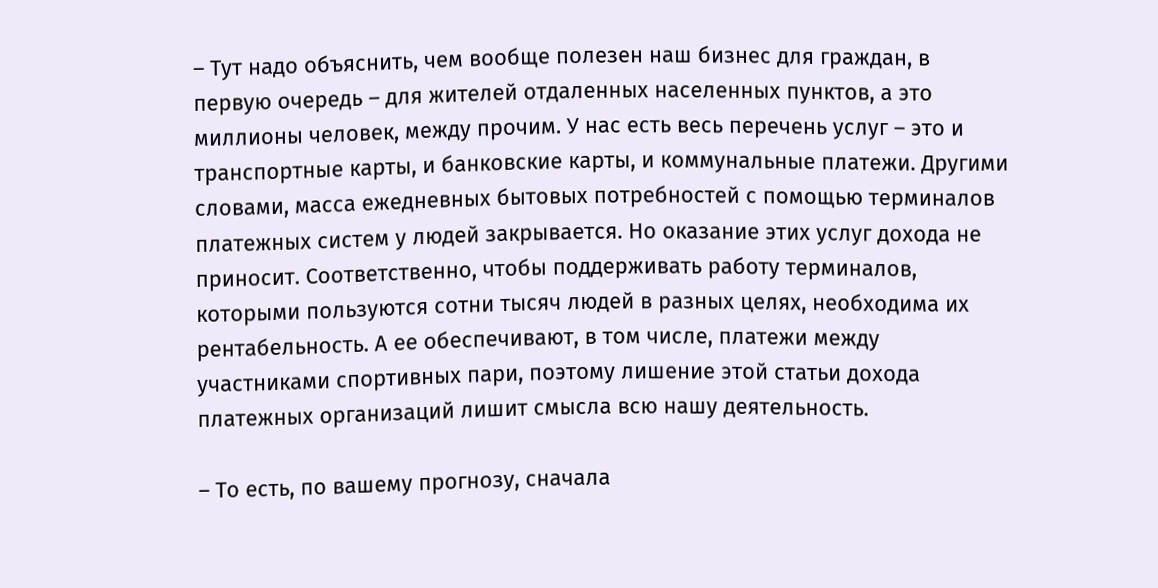– Тут надо объяснить, чем вообще полезен наш бизнес для граждан, в первую очередь – для жителей отдаленных населенных пунктов, а это миллионы человек, между прочим. У нас есть весь перечень услуг – это и транспортные карты, и банковские карты, и коммунальные платежи. Другими словами, масса ежедневных бытовых потребностей с помощью терминалов платежных систем у людей закрывается. Но оказание этих услуг дохода не приносит. Соответственно, чтобы поддерживать работу терминалов, которыми пользуются сотни тысяч людей в разных целях, необходима их рентабельность. А ее обеспечивают, в том числе, платежи между участниками спортивных пари, поэтому лишение этой статьи дохода платежных организаций лишит смысла всю нашу деятельность.

– То есть, по вашему прогнозу, сначала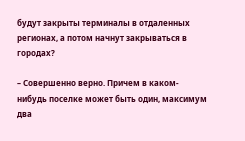будут закрыты терминалы в отдаленных регионах, а потом начнут закрываться в городах?

– Совершенно верно. Причем в каком-нибудь поселке может быть один, максимум два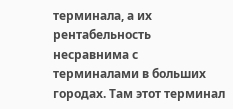терминала, а их рентабельность несравнима с терминалами в больших городах. Там этот терминал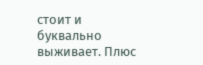стоит и буквально выживает. Плюс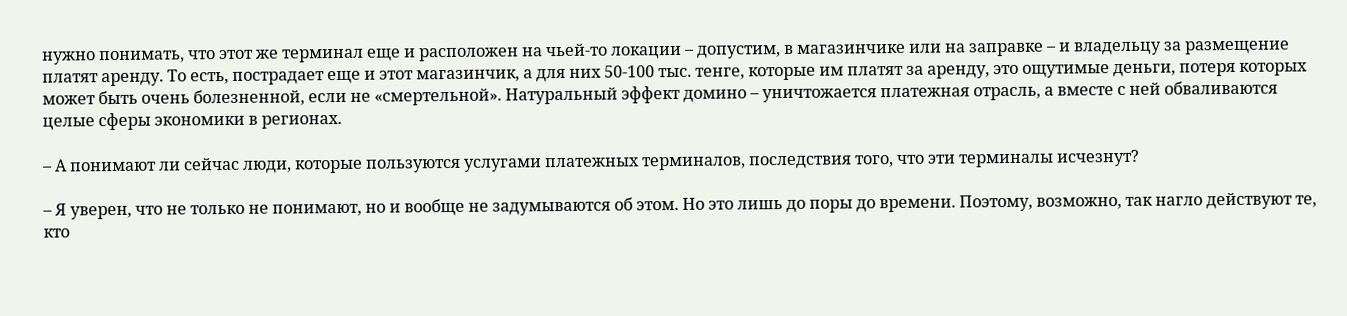нужно понимать, что этот же терминал еще и расположен на чьей-то локации – допустим, в магазинчике или на заправке – и владельцу за размещение платят аренду. То есть, пострадает еще и этот магазинчик, а для них 50-100 тыс. тенге, которые им платят за аренду, это ощутимые деньги, потеря которых может быть очень болезненной, если не «смертельной». Натуральный эффект домино – уничтожается платежная отрасль, а вместе с ней обваливаются целые сферы экономики в регионах.

– А понимают ли сейчас люди, которые пользуются услугами платежных терминалов, последствия того, что эти терминалы исчезнут?

– Я уверен, что не только не понимают, но и вообще не задумываются об этом. Но это лишь до поры до времени. Поэтому, возможно, так нагло действуют те, кто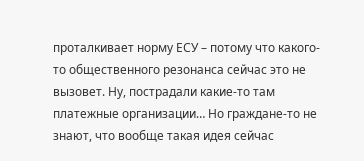проталкивает норму ЕСУ – потому что какого-то общественного резонанса сейчас это не вызовет. Ну, пострадали какие-то там платежные организации… Но граждане-то не знают, что вообще такая идея сейчас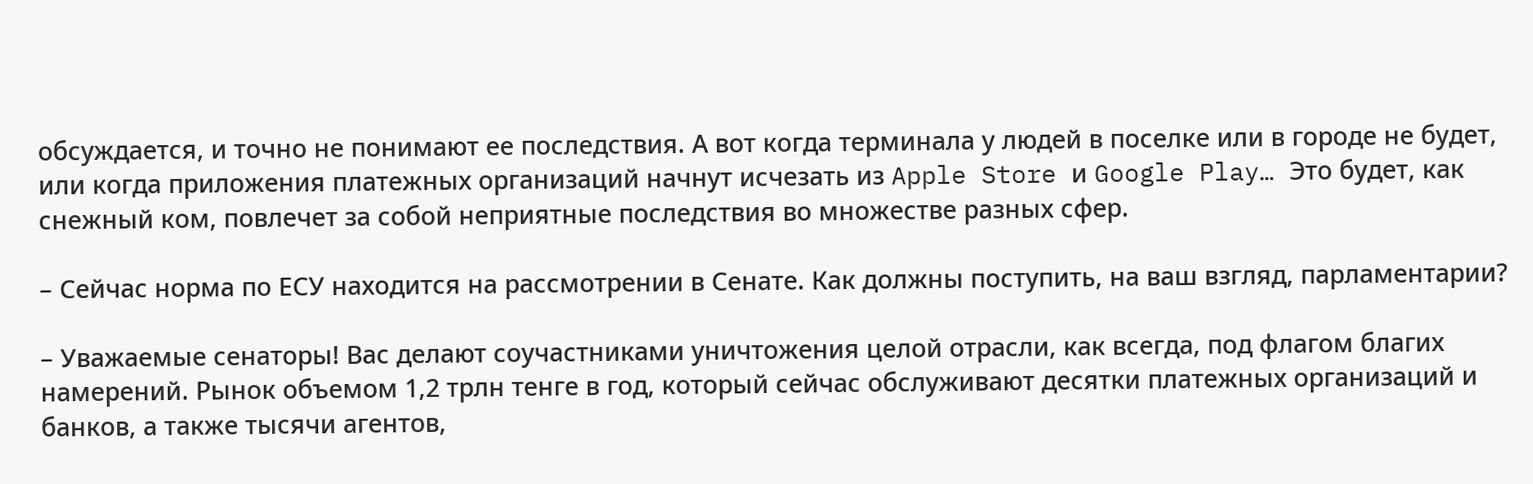обсуждается, и точно не понимают ее последствия. А вот когда терминала у людей в поселке или в городе не будет, или когда приложения платежных организаций начнут исчезать из Apple Store и Google Play… Это будет, как снежный ком, повлечет за собой неприятные последствия во множестве разных сфер.

– Сейчас норма по ЕСУ находится на рассмотрении в Сенате. Как должны поступить, на ваш взгляд, парламентарии?

– Уважаемые сенаторы! Вас делают соучастниками уничтожения целой отрасли, как всегда, под флагом благих намерений. Рынок объемом 1,2 трлн тенге в год, который сейчас обслуживают десятки платежных организаций и банков, а также тысячи агентов,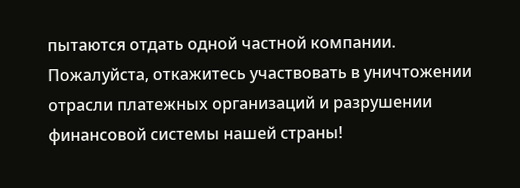пытаются отдать одной частной компании. Пожалуйста, откажитесь участвовать в уничтожении отрасли платежных организаций и разрушении финансовой системы нашей страны!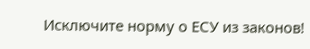Исключите норму о ЕСУ из законов!